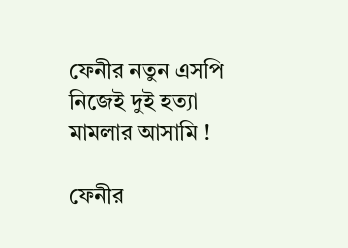ফেনীর নতুন এসপি নিজেই দুই হত্যা মামলার আসামি !

ফেনীর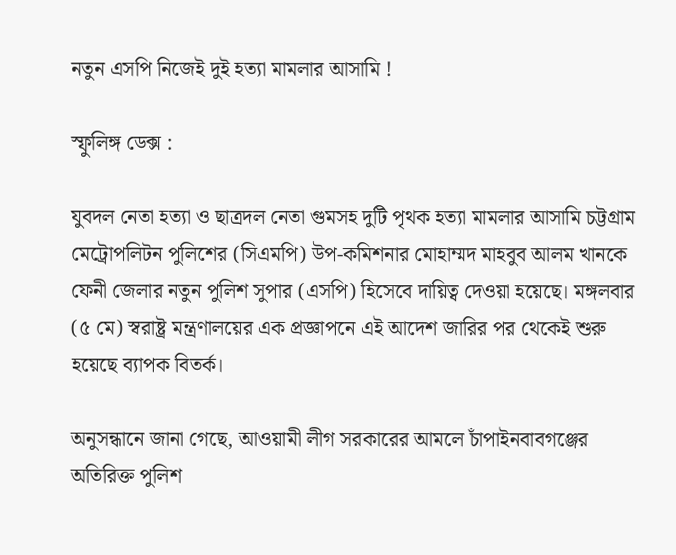নতুন এসপি নিজেই দুই হত্যা মামলার আসামি !

স্ফুলিঙ্গ ডেক্স :

যুবদল নেতা হত্যা ও ছাত্রদল নেতা গুমসহ দুটি পৃথক হত্যা মামলার আসামি চট্টগ্রাম মেট্রোপলিটন পুলিশের (সিএমপি) উপ-কমিশনার মোহাম্মদ মাহবুব আলম খানকে ফেনী জেলার নতুন পুলিশ সুপার (এসপি) হিসেবে দায়িত্ব দেওয়া হয়েছে। মঙ্গলবার (৫ মে) স্বরাষ্ট্র মন্ত্রণালয়ের এক প্রজ্ঞাপনে এই আদেশ জারির পর থেকেই শুরু হয়েছে ব্যাপক বিতর্ক।

অনুসন্ধানে জানা গেছে, আওয়ামী লীগ সরকারের আমলে চাঁপাইনবাবগঞ্জের অতিরিক্ত পুলিশ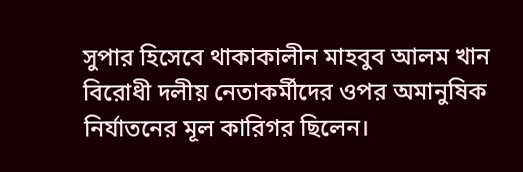সুপার হিসেবে থাকাকালীন মাহবুব আলম খান বিরোধী দলীয় নেতাকর্মীদের ওপর অমানুষিক নির্যাতনের মূল কারিগর ছিলেন।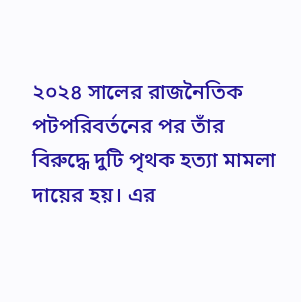২০২৪ সালের রাজনৈতিক পটপরিবর্তনের পর তাঁর বিরুদ্ধে দুটি পৃথক হত্যা মামলা দায়ের হয়। এর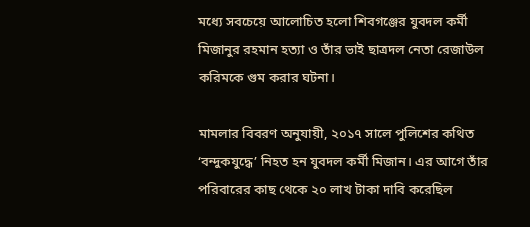মধ্যে সবচেয়ে আলোচিত হলো শিবগঞ্জের যুবদল কর্মী মিজানুর রহমান হত্যা ও তাঁর ভাই ছাত্রদল নেতা রেজাউল করিমকে গুম করার ঘটনা।

মামলার বিবরণ অনুযায়ী, ২০১৭ সালে পুলিশের কথিত ‘বন্দুকযুদ্ধে’ নিহত হন যুবদল কর্মী মিজান। এর আগে তাঁর পরিবারের কাছ থেকে ২০ লাখ টাকা দাবি করেছিল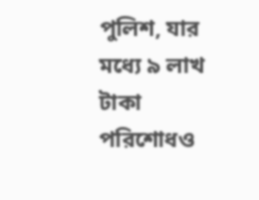পুলিশ, যার মধ্যে ৯ লাখ টাকা পরিশোধও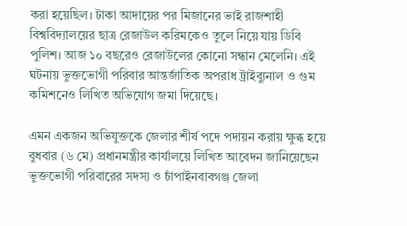করা হয়েছিল। টাকা আদায়ের পর মিজানের ভাই রাজশাহী বিশ্ববিদ্যালয়ের ছাত্র রেজাউল করিমকেও তুলে নিয়ে যায় ডিবি পুলিশ। আজ ১০ বছরেও রেজাউলের কোনো সন্ধান মেলেনি। এই ঘটনায় ভুক্তভোগী পরিবার আন্তর্জাতিক অপরাধ ট্রাইব্যুনাল ও গুম কমিশনেও লিখিত অভিযোগ জমা দিয়েছে।

এমন একজন অভিযুক্তকে জেলার শীর্ষ পদে পদায়ন করায় ক্ষুব্ধ হয়ে বুধবার (৬ মে) প্রধানমন্ত্রীর কার্যালয়ে লিখিত আবেদন জানিয়েছেন ভুক্তভোগী পরিবারের সদস্য ও চাঁপাইনবাবগঞ্জ জেলা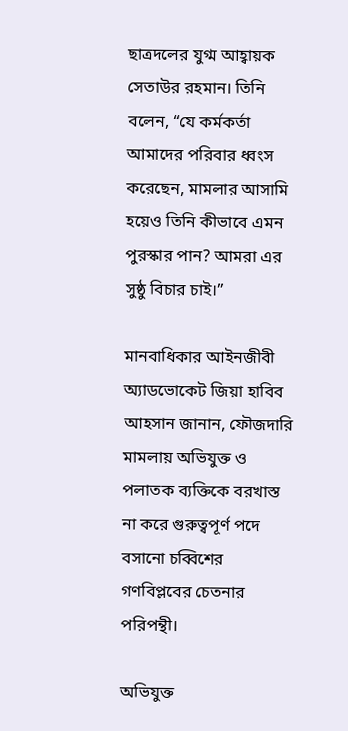ছাত্রদলের যুগ্ম আহ্বায়ক সেতাউর রহমান। তিনি বলেন, “যে কর্মকর্তা আমাদের পরিবার ধ্বংস করেছেন, মামলার আসামি হয়েও তিনি কীভাবে এমন পুরস্কার পান? আমরা এর সুষ্ঠু বিচার চাই।”

মানবাধিকার আইনজীবী অ্যাডভোকেট জিয়া হাবিব আহসান জানান, ফৌজদারি মামলায় অভিযুক্ত ও পলাতক ব্যক্তিকে বরখাস্ত না করে গুরুত্বপূর্ণ পদে বসানো চব্বিশের গণবিপ্লবের চেতনার পরিপন্থী।

অভিযুক্ত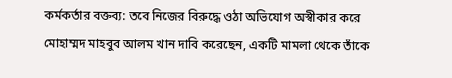কর্মকর্তার বক্তব্য: তবে নিজের বিরুদ্ধে ওঠা অভিযোগ অস্বীকার করে মোহাম্মদ মাহবুব আলম খান দাবি করেছেন, একটি মামলা থেকে তাঁকে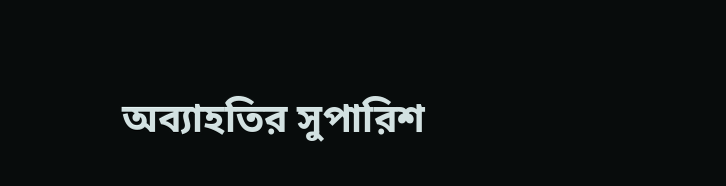অব্যাহতির সুপারিশ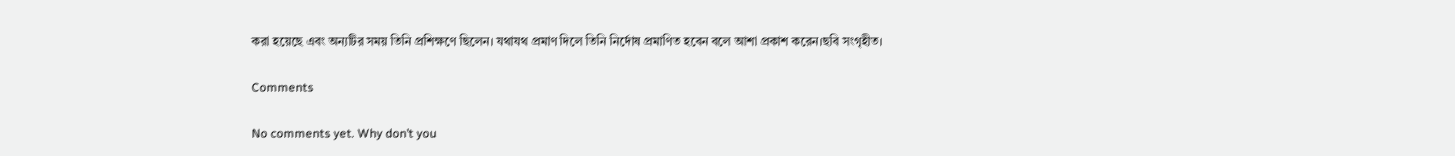করা হয়েছে এবং অন্যটির সময় তিনি প্রশিক্ষণে ছিলেন। যথাযথ প্রমাণ দিলে তিনি নির্দোষ প্রমাণিত হবেন বলে আশা প্রকাশ করেন।ছবি সংগৃহীত।

Comments

No comments yet. Why don’t you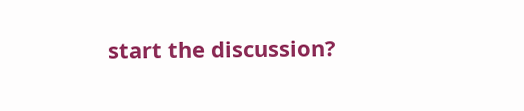start the discussion?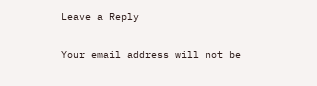Leave a Reply

Your email address will not be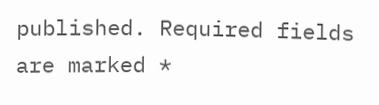published. Required fields are marked *